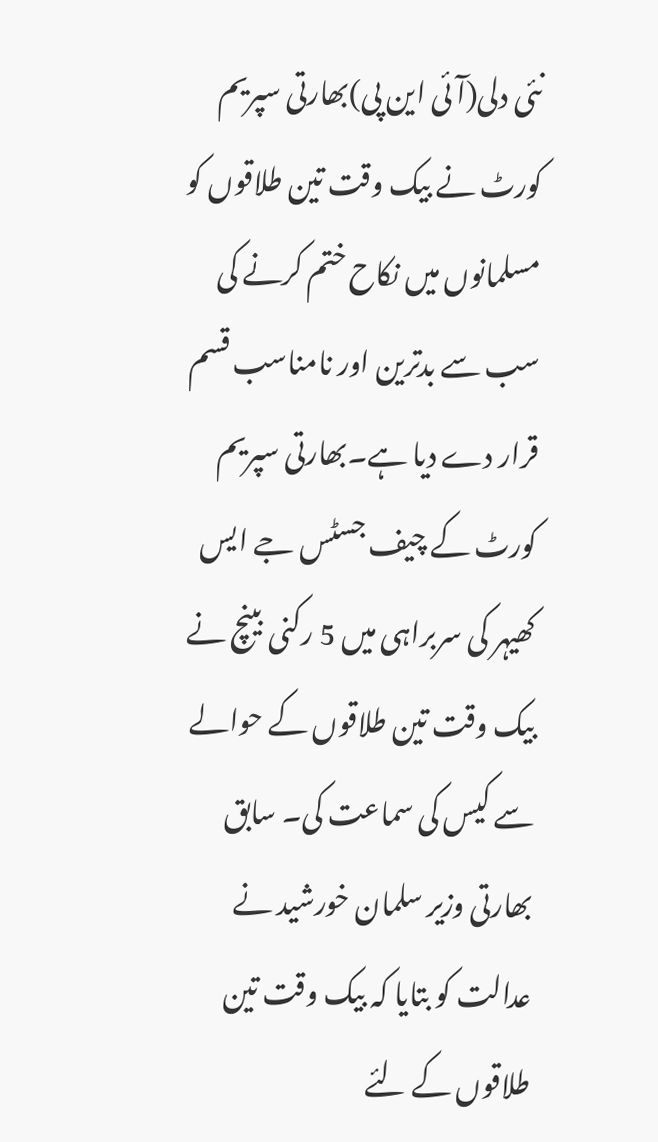نئی دلی(آئی این پی)بھارتی سپریم کورٹ نے بیک وقت تین طلاقوں کو مسلمانوں میں نکاح ختم کرنے کی سب سے بدترین اور نامناسب قسم قرار دے دیا ہے۔بھارتی سپریم کورٹ کے چیف جسٹس جے ایس کھیہر کی سربراہی میں 5 رکنی بینچ نے بیک وقت تین طلاقوں کے حوالے سے کیس کی سماعت کی۔ سابق بھارتی وزیر سلمان خورشید نے عدالت کو بتایا کہ بیک وقت تین طلاقوں کے لئے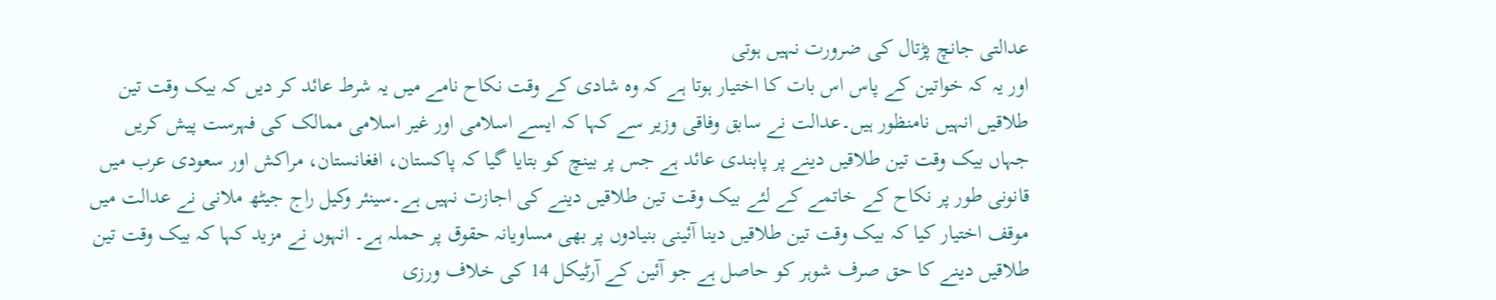عدالتی جانچ پڑتال کی ضرورت نہیں ہوتی
اور یہ کہ خواتین کے پاس اس بات کا اختیار ہوتا ہے کہ وہ شادی کے وقت نکاح نامے میں یہ شرط عائد کر دیں کہ بیک وقت تین طلاقیں انہیں نامنظور ہیں۔عدالت نے سابق وفاقی وزیر سے کہا کہ ایسے اسلامی اور غیر اسلامی ممالک کی فہرست پیش کریں جہاں بیک وقت تین طلاقیں دینے پر پابندی عائد ہے جس پر بینچ کو بتایا گیا کہ پاکستان، افغانستان، مراکش اور سعودی عرب میں قانونی طور پر نکاح کے خاتمے کے لئے بیک وقت تین طلاقیں دینے کی اجازت نہیں ہے۔سینئر وکیل راج جیٹھ ملانی نے عدالت میں موقف اختیار کیا کہ بیک وقت تین طلاقیں دینا آئینی بنیادوں پر بھی مساویانہ حقوق پر حملہ ہے۔ انہوں نے مزید کہا کہ بیک وقت تین طلاقیں دینے کا حق صرف شوہر کو حاصل ہے جو آئین کے آرٹیکل 14 کی خلاف ورزی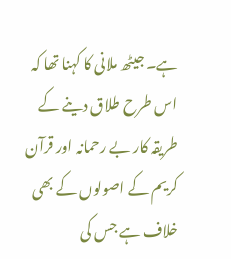ہے۔ جیٹھ ملانی کا کہنا تھا کہ اس طرح طلاق دینے کے طریقہ کار بے رحمانہ اور قرآن کریم کے اصولوں کے بھی خلاف ہے جس کی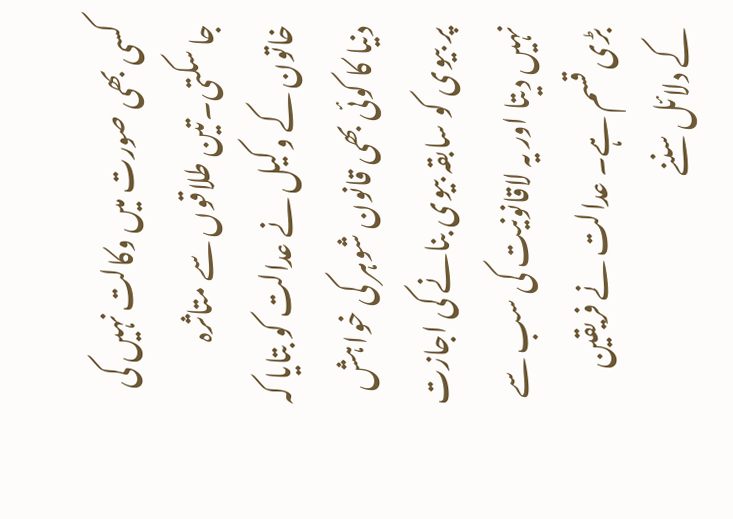کسی بھی صورت میں وکالت نہیں کی جا سکتی۔تین طلاقوں سے متاثرہ خاتون کے وکیل نے عدالت کو بتایا کہ دنیا کا کوئی بھی قانون شوہر کی خواہش پر بیوی کو سابقہ بیوی بنانے کی اجازت نہیں دیتا اور یہ لاقانونیت کی سب سے بڑی قسم ہے۔ عدالت نے فریقین کے دلائل سننے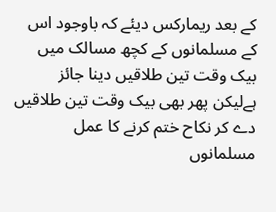کے بعد ریمارکس دیئے کہ باوجود اس کے مسلمانوں کے کچھ مسالک میں بیک وقت تین طلاقیں دینا جائز ہےلیکن پھر بھی بیک وقت تین طلاقیں دے کر نکاح ختم کرنے کا عمل مسلمانوں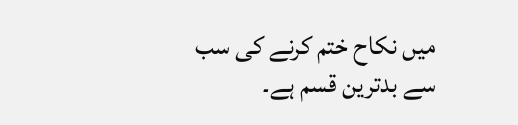میں نکاح ختم کرنے کی سب سے بدترین قسم ہے۔